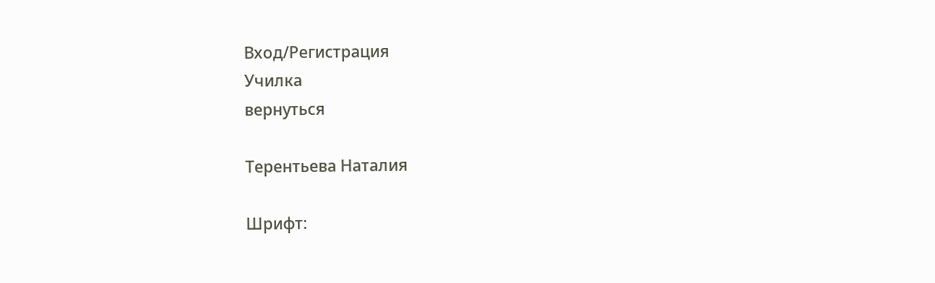Вход/Регистрация
Училка
вернуться

Терентьева Наталия

Шрифт: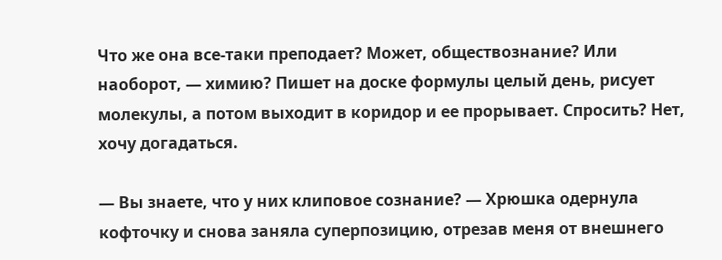Что же она все-таки преподает? Может, обществознание? Или наоборот, — химию? Пишет на доске формулы целый день, рисует молекулы, а потом выходит в коридор и ее прорывает. Спросить? Нет, хочу догадаться.

— Вы знаете, что у них клиповое сознание? — Хрюшка одернула кофточку и снова заняла суперпозицию, отрезав меня от внешнего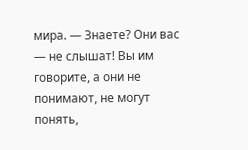мира. — Знаете? Они вас — не слышат! Вы им говорите, а они не понимают, не могут понять,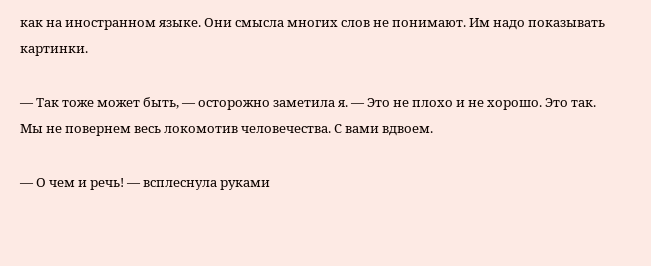как на иностранном языке. Они смысла многих слов не понимают. Им надо показывать картинки.

— Так тоже может быть, — осторожно заметила я. — Это не плохо и не хорошо. Это так. Мы не повернем весь локомотив человечества. С вами вдвоем.

— О чем и речь! — всплеснула руками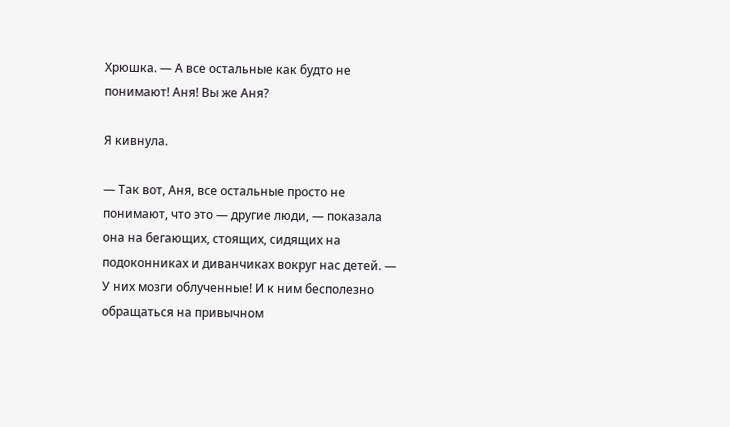Хрюшка. — А все остальные как будто не понимают! Аня! Вы же Аня?

Я кивнула.

— Так вот, Аня, все остальные просто не понимают, что это — другие люди, — показала она на бегающих, стоящих, сидящих на подоконниках и диванчиках вокруг нас детей. — У них мозги облученные! И к ним бесполезно обращаться на привычном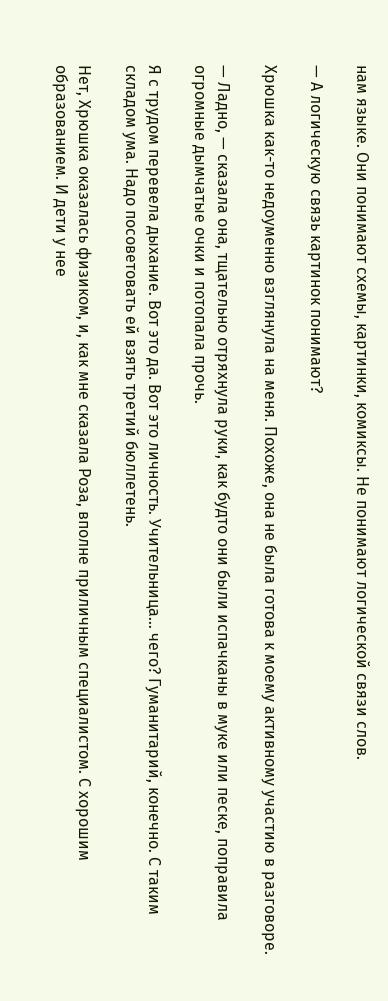нам языке. Они понимают схемы, картинки, комиксы. Не понимают логической связи слов.

— А логическую связь картинок понимают?

Хрюшка как-то недоуменно взглянула на меня. Похоже, она не была готова к моему активному участию в разговоре.

— Ладно, — сказала она, тщательно отряхнула руки, как будто они были испачканы в муке или песке, поправила огромные дымчатые очки и потопала прочь.

Я с трудом перевела дыхание. Вот это да. Вот это личность. Учительница… чего? Гуманитарий, конечно. С таким складом ума. Надо посоветовать ей взять третий бюллетень.

Нет, Хрюшка оказалась физиком, и, как мне сказала Роза, вполне приличным специалистом. С хорошим образованием. И дети у нее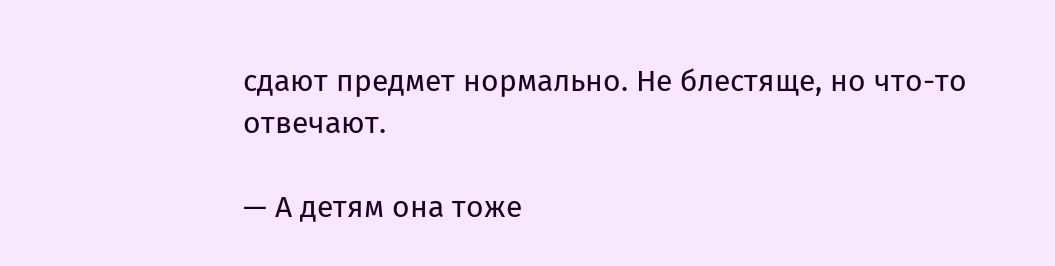сдают предмет нормально. Не блестяще, но что-то отвечают.

— А детям она тоже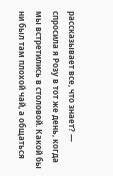рассказывает все, что знает? — спросила я Розу в тот же день, когда мы встретились в столовой. Какой бы ни был там плохой чай, а общаться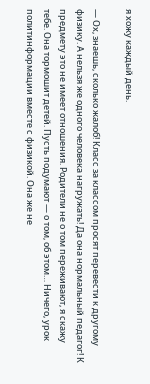я хожу каждый день.

— Ох, знаешь, сколько жалоб! Класс за классом просят перевести к другому физику. А нельзя же одного человека нагружать! Да она нормальный педагог! К предмету это не имеет отношения. Родители не о том переживают, я скажу тебе. Она тормошит детей. Пусть подумают — о том, об этом… Ничего, урок политинформации вместе с физикой. Она же не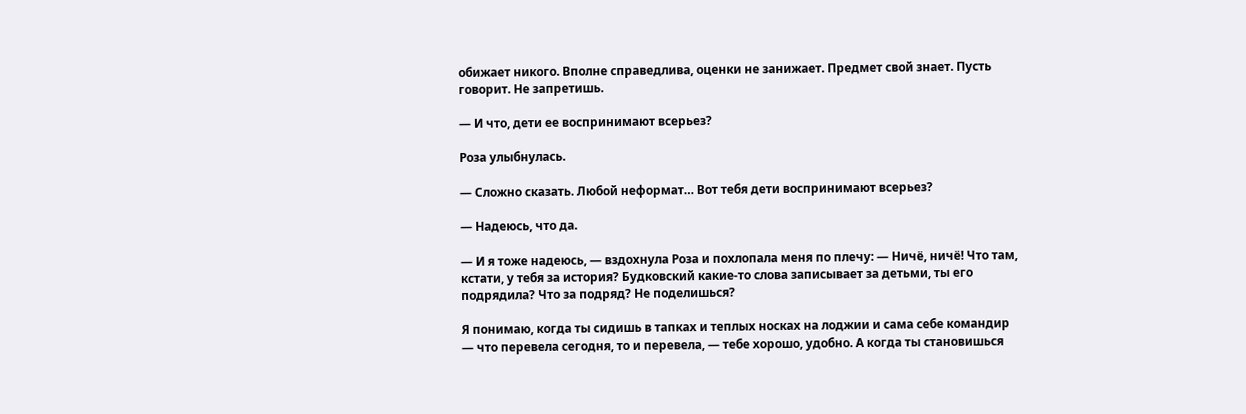обижает никого. Вполне справедлива, оценки не занижает. Предмет свой знает. Пусть говорит. Не запретишь.

— И что, дети ее воспринимают всерьез?

Роза улыбнулась.

— Сложно сказать. Любой неформат… Вот тебя дети воспринимают всерьез?

— Надеюсь, что да.

— И я тоже надеюсь, — вздохнула Роза и похлопала меня по плечу: — Ничё, ничё! Что там, кстати, у тебя за история? Будковский какие-то слова записывает за детьми, ты его подрядила? Что за подряд? Не поделишься?

Я понимаю, когда ты сидишь в тапках и теплых носках на лоджии и сама себе командир — что перевела сегодня, то и перевела, — тебе хорошо, удобно. А когда ты становишься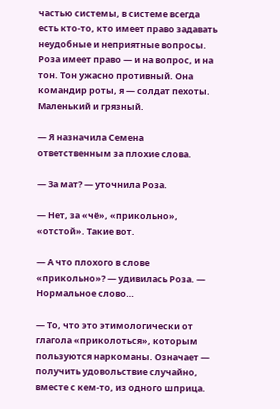частью системы, в системе всегда есть кто-то, кто имеет право задавать неудобные и неприятные вопросы. Роза имеет право — и на вопрос, и на тон. Тон ужасно противный. Она командир роты, я — солдат пехоты. Маленький и грязный.

— Я назначила Семена ответственным за плохие слова.

— За мат? — уточнила Роза.

— Нет, за «чё», «прикольно», «отстой». Такие вот.

— А что плохого в слове «прикольно»? — удивилась Роза. — Нормальное слово…

— То, что это этимологически от глагола «приколоться», которым пользуются наркоманы. Означает — получить удовольствие случайно, вместе с кем-то, из одного шприца.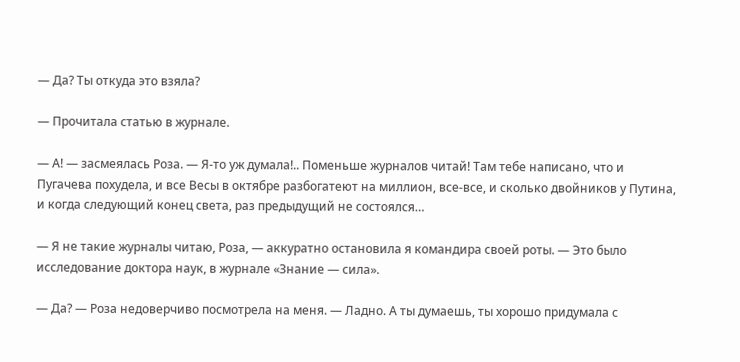— Да? Ты откуда это взяла?

— Прочитала статью в журнале.

— А! — засмеялась Роза. — Я-то уж думала!.. Поменьше журналов читай! Там тебе написано, что и Пугачева похудела, и все Весы в октябре разбогатеют на миллион, все-все, и сколько двойников у Путина, и когда следующий конец света, раз предыдущий не состоялся…

— Я не такие журналы читаю, Роза, — аккуратно остановила я командира своей роты. — Это было исследование доктора наук, в журнале «Знание — сила».

— Да? — Роза недоверчиво посмотрела на меня. — Ладно. А ты думаешь, ты хорошо придумала с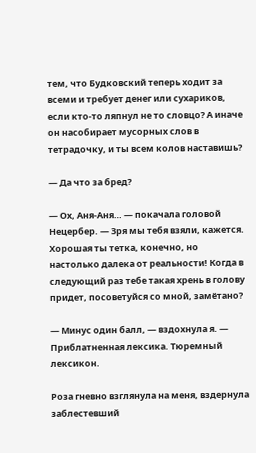тем, что Будковский теперь ходит за всеми и требует денег или сухариков, если кто-то ляпнул не то словцо? А иначе он насобирает мусорных слов в тетрадочку, и ты всем колов наставишь?

— Да что за бред?

— Ох, Аня-Аня… — покачала головой Нецербер. — Зря мы тебя взяли, кажется. Хорошая ты тетка, конечно, но настолько далека от реальности! Когда в следующий раз тебе такая хрень в голову придет, посоветуйся со мной, замётано?

— Минус один балл, — вздохнула я. — Приблатненная лексика. Тюремный лексикон.

Роза гневно взглянула на меня, вздернула заблестевший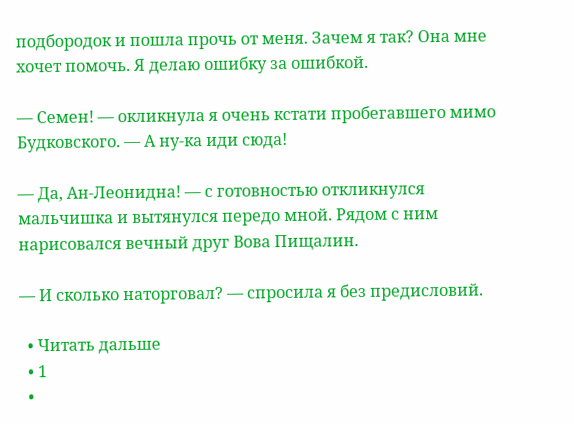подбородок и пошла прочь от меня. Зачем я так? Она мне хочет помочь. Я делаю ошибку за ошибкой.

— Семен! — окликнула я очень кстати пробегавшего мимо Будковского. — А ну-ка иди сюда!

— Да, Ан-Леонидна! — с готовностью откликнулся мальчишка и вытянулся передо мной. Рядом с ним нарисовался вечный друг Вова Пищалин.

— И сколько наторговал? — спросила я без предисловий.

  • Читать дальше
  • 1
  •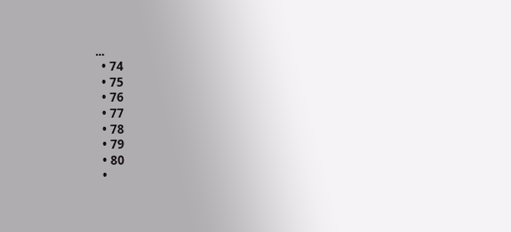...
  • 74
  • 75
  • 76
  • 77
  • 78
  • 79
  • 80
  •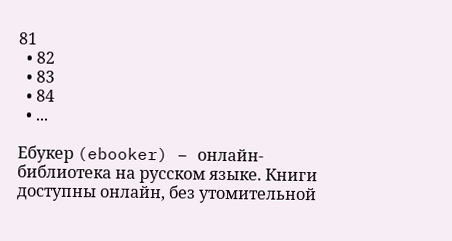81
  • 82
  • 83
  • 84
  • ...

Ебукер (ebooker) – онлайн-библиотека на русском языке. Книги доступны онлайн, без утомительной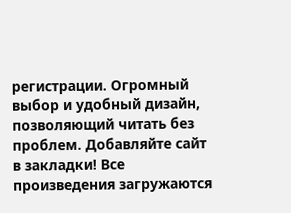регистрации. Огромный выбор и удобный дизайн, позволяющий читать без проблем. Добавляйте сайт в закладки! Все произведения загружаются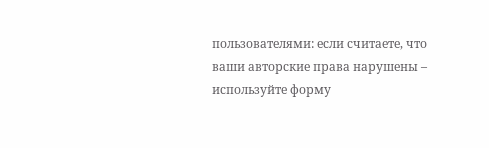пользователями: если считаете, что ваши авторские права нарушены – используйте форму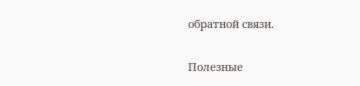обратной связи.

Полезные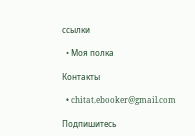ссылки

  • Моя полка

Контакты

  • chitat.ebooker@gmail.com

Подпишитесь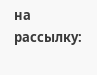на рассылку: